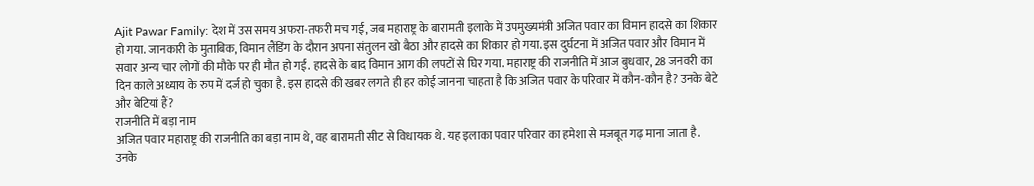Ajit Pawar Family: देश में उस समय अफरा-तफरी मच गई, जब महाराष्ट्र के बारामती इलाके में उपमुख्यमंत्री अजित पवार का विमान हादसे का शिकार हो गया. जानकारी के मुताबिक, विमान लैंडिंग के दौरान अपना संतुलन खो बैठा और हादसे का शिकार हो गया. इस दुर्घटना में अजित पवार और विमान में सवार अन्य चार लोगों की मौके पर ही मौत हो गई. हादसे के बाद विमान आग की लपटों से घिर गया. महाराष्ट्र की राजनीति में आज बुधवार, 28 जनवरी का दिन काले अध्याय के रुप में दर्ज हो चुका है. इस हादसे की खबर लगते ही हर कोई जानना चाहता है कि अजित पवार के परिवार में कौन-कौन है? उनके बेटे और बेटियां हैं?
राजनीति में बड़ा नाम
अजित पवार महाराष्ट्र की राजनीति का बड़ा नाम थे, वह बारामती सीट से विधायक थे. यह इलाका पवार परिवार का हमेशा से मजबूत गढ़ माना जाता है. उनके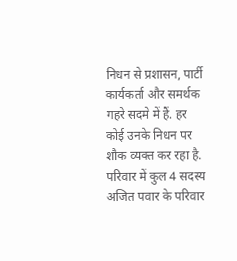निधन से प्रशासन, पार्टी कार्यकर्ता और समर्थक गहरे सदमे में हैं. हर कोई उनके निधन पर शौक व्यक्त कर रहा है.
परिवार में कुल 4 सदस्य
अजित पवार के परिवार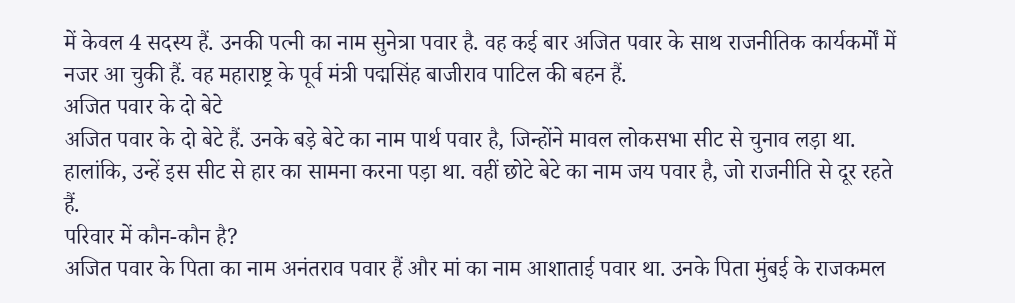में केवल 4 सदस्य हैं. उनकी पत्नी का नाम सुनेत्रा पवार है. वह कई बार अजित पवार के साथ राजनीतिक कार्यकर्मों में नजर आ चुकी हैं. वह महाराष्ट्र के पूर्व मंत्री पद्मसिंह बाजीराव पाटिल की बहन हैं.
अजित पवार के दो बेटे
अजित पवार के दो बेटे हैं. उनके बड़े बेटे का नाम पार्थ पवार है, जिन्होंने मावल लोकसभा सीट से चुनाव लड़ा था. हालांकि, उन्हें इस सीट से हार का सामना करना पड़ा था. वहीं छोटे बेटे का नाम जय पवार है, जो राजनीति से दूर रहते हैं.
परिवार में कौन-कौन है?
अजित पवार के पिता का नाम अनंतराव पवार हैं और मां का नाम आशाताई पवार था. उनके पिता मुंबई के राजकमल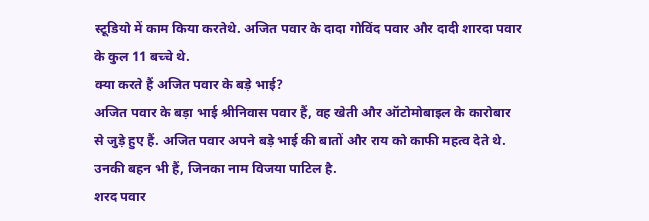स्टूडियो में काम किया करतेथे. अजित पवार के दादा गोविंद पवार और दादी शारदा पवार के कुल 11 बच्चे थे.
क्या करते हैं अजित पवार के बड़े भाई?
अजित पवार के बड़ा भाई श्रीनिवास पवार हैं, वह खेती और ऑटोमोबाइल के कारोबार से जुड़े हुए हैं. अजित पवार अपने बड़े भाई की बातों और राय को काफी महत्व देते थे. उनकी बहन भी हैं, जिनका नाम विजया पाटिल है.
शरद पवार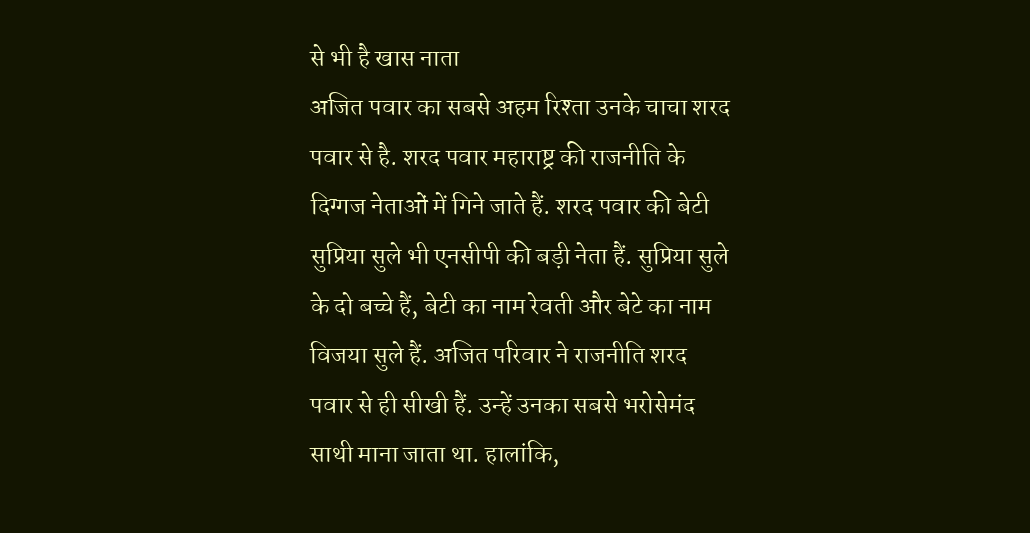से भी है खास नाता
अजित पवार का सबसे अहम रिश्ता उनके चाचा शरद पवार से है. शरद पवार महाराष्ट्र की राजनीति के दिग्गज नेताओं में गिने जाते हैं. शरद पवार की बेटी सुप्रिया सुले भी एनसीपी की बड़ी नेता हैं. सुप्रिया सुले के दो बच्चे हैं, बेटी का नाम रेवती और बेटे का नाम विजया सुले हैं. अजित परिवार ने राजनीति शरद पवार से ही सीखी हैं. उन्हें उनका सबसे भरोसेमंद साथी माना जाता था. हालांकि,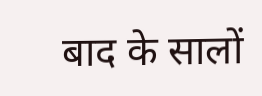बाद के सालों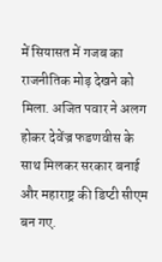में सियासत में गजब का राजनीतिक मोड़ देखने को मिला. अजित पवार ने अलग होकर देवेंज्र फडणवीस के साथ मिलकर सरकार बनाई और महाराष्ट्र की डिप्टी सीएम बन गए.